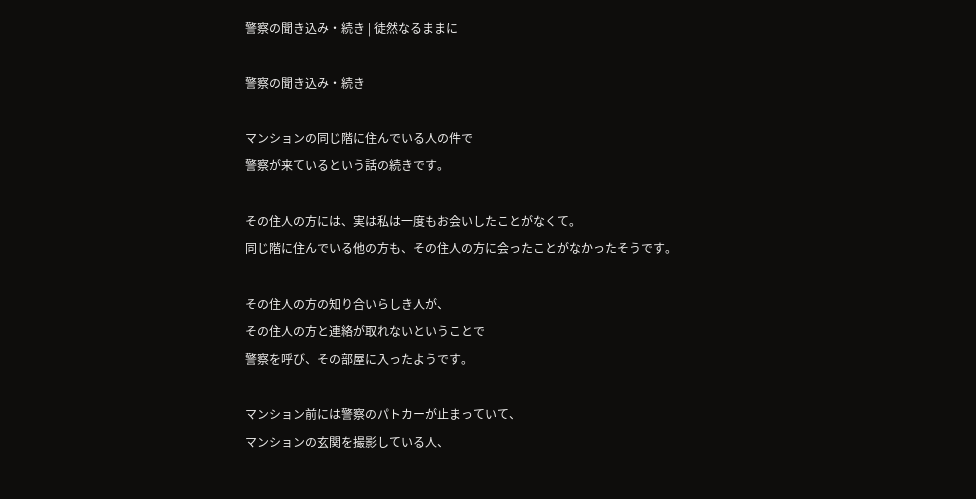警察の聞き込み・続き | 徒然なるままに

警察の聞き込み・続き

マンションの同じ階に住んでいる人の件で
警察が来ているという話の続きです。

その住人の方には、実は私は一度もお会いしたことがなくて。
同じ階に住んでいる他の方も、その住人の方に会ったことがなかったそうです。

その住人の方の知り合いらしき人が、
その住人の方と連絡が取れないということで
警察を呼び、その部屋に入ったようです。

マンション前には警察のパトカーが止まっていて、
マンションの玄関を撮影している人、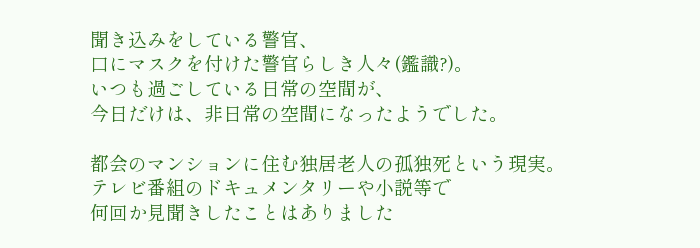聞き込みをしている警官、
口にマスクを付けた警官らしき人々(鑑識?)。
いつも過ごしている日常の空間が、
今日だけは、非日常の空間になったようでした。

都会のマンションに住む独居老人の孤独死という現実。
テレビ番組のドキュメンタリーや小説等で
何回か見聞きしたことはありました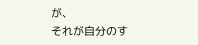が、
それが自分のす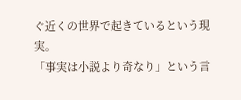ぐ近くの世界で起きているという現実。
「事実は小説より奇なり」という言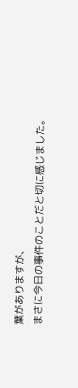葉がありますが、
まさに今日の事件のことだと切に感じました。